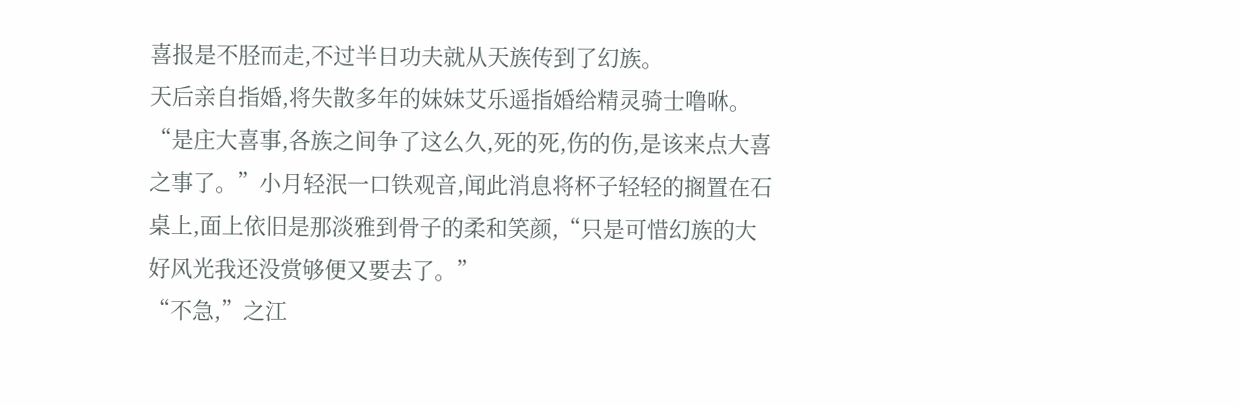喜报是不胫而走,不过半日功夫就从天族传到了幻族。
天后亲自指婚,将失散多年的妹妹艾乐遥指婚给精灵骑士噜咻。
“是庄大喜事,各族之间争了这么久,死的死,伤的伤,是该来点大喜之事了。”小月轻泯一口铁观音,闻此消息将杯子轻轻的搁置在石桌上,面上依旧是那淡雅到骨子的柔和笑颜,“只是可惜幻族的大好风光我还没赏够便又要去了。”
“不急,”之江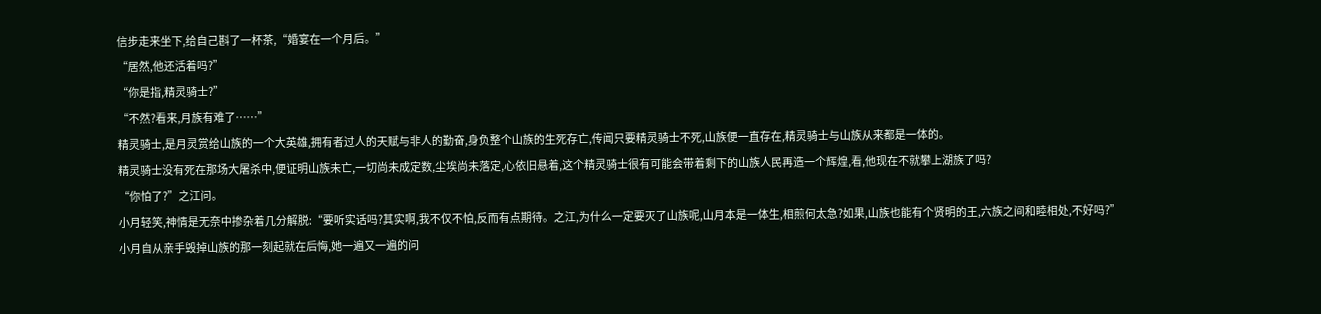信步走来坐下,给自己斟了一杯茶,“婚宴在一个月后。”
“居然,他还活着吗?”
“你是指,精灵骑士?”
“不然?看来,月族有难了……”
精灵骑士,是月灵赏给山族的一个大英雄,拥有者过人的天赋与非人的勤奋,身负整个山族的生死存亡,传闻只要精灵骑士不死,山族便一直存在,精灵骑士与山族从来都是一体的。
精灵骑士没有死在那场大屠杀中,便证明山族未亡,一切尚未成定数,尘埃尚未落定,心依旧悬着,这个精灵骑士很有可能会带着剩下的山族人民再造一个辉煌,看,他现在不就攀上湖族了吗?
“你怕了?”之江问。
小月轻笑,神情是无奈中掺杂着几分解脱:“要听实话吗?其实啊,我不仅不怕,反而有点期待。之江,为什么一定要灭了山族呢,山月本是一体生,相煎何太急?如果,山族也能有个贤明的王,六族之间和睦相处,不好吗?”
小月自从亲手毁掉山族的那一刻起就在后悔,她一遍又一遍的问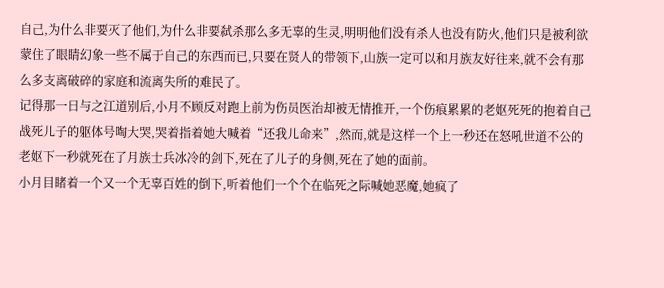自己,为什么非要灭了他们,为什么非要弑杀那么多无辜的生灵,明明他们没有杀人也没有防火,他们只是被利欲蒙住了眼睛幻象一些不属于自己的东西而已,只要在贤人的带领下,山族一定可以和月族友好往来,就不会有那么多支离破碎的家庭和流离失所的难民了。
记得那一日与之江道别后,小月不顾反对跑上前为伤员医治却被无情推开,一个伤痕累累的老妪死死的抱着自己战死儿子的躯体号啕大哭,哭着指着她大喊着“还我儿命来”,然而,就是这样一个上一秒还在怒吼世道不公的老妪下一秒就死在了月族士兵冰冷的剑下,死在了儿子的身侧,死在了她的面前。
小月目睹着一个又一个无辜百姓的倒下,听着他们一个个在临死之际喊她恶魔,她疯了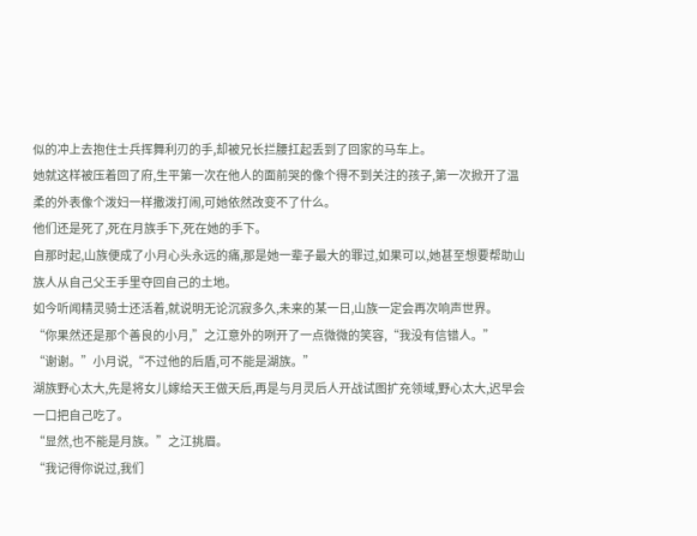似的冲上去抱住士兵挥舞利刃的手,却被兄长拦腰扛起丢到了回家的马车上。
她就这样被压着回了府,生平第一次在他人的面前哭的像个得不到关注的孩子,第一次掀开了温柔的外表像个泼妇一样撒泼打闹,可她依然改变不了什么。
他们还是死了,死在月族手下,死在她的手下。
自那时起,山族便成了小月心头永远的痛,那是她一辈子最大的罪过,如果可以,她甚至想要帮助山族人从自己父王手里夺回自己的土地。
如今听闻精灵骑士还活着,就说明无论沉寂多久,未来的某一日,山族一定会再次响声世界。
“你果然还是那个善良的小月,”之江意外的咧开了一点微微的笑容,“我没有信错人。”
“谢谢。”小月说,“不过他的后盾,可不能是湖族。”
湖族野心太大,先是将女儿嫁给天王做天后,再是与月灵后人开战试图扩充领域,野心太大,迟早会一口把自己吃了。
“显然,也不能是月族。”之江挑眉。
“我记得你说过,我们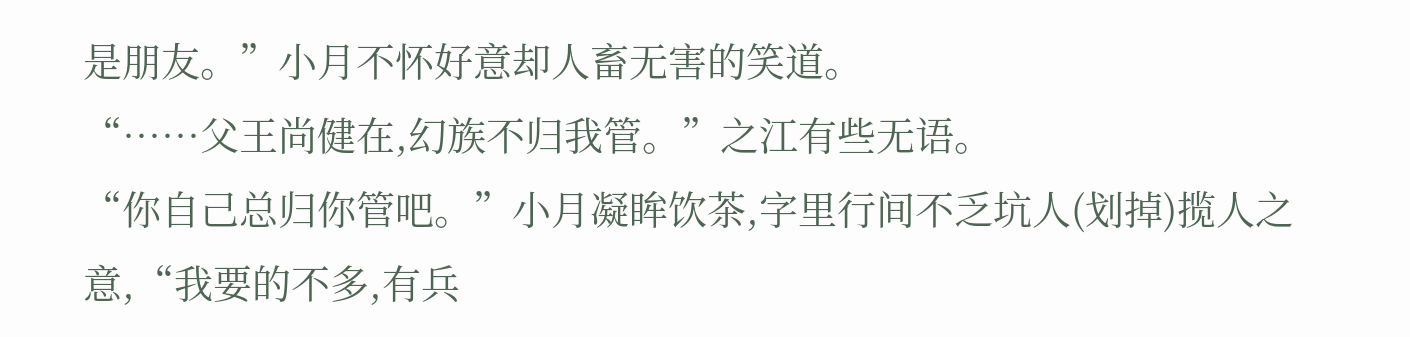是朋友。”小月不怀好意却人畜无害的笑道。
“……父王尚健在,幻族不归我管。”之江有些无语。
“你自己总归你管吧。”小月凝眸饮茶,字里行间不乏坑人(划掉)揽人之意,“我要的不多,有兵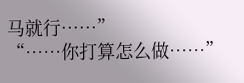马就行……”
“……你打算怎么做……”